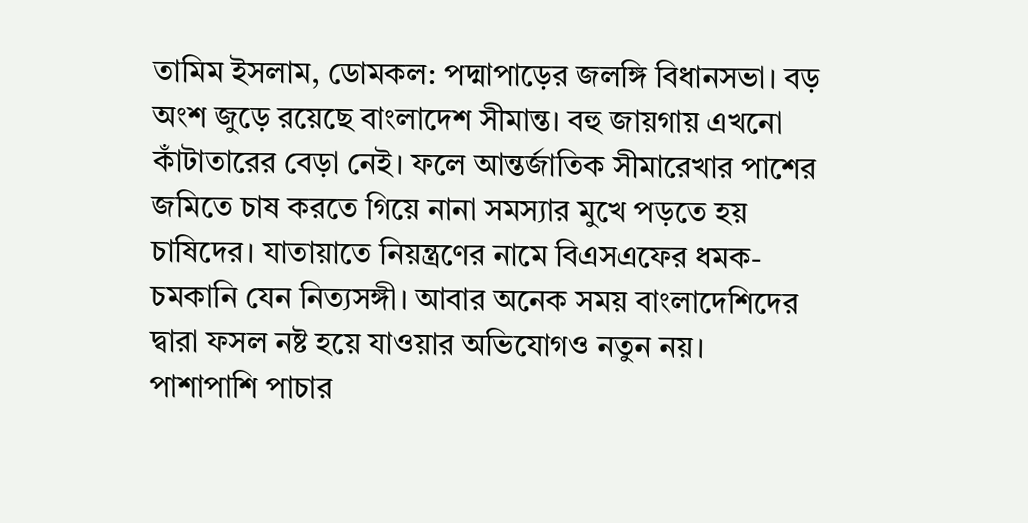তামিম ইসলাম, ডোমকল: পদ্মাপাড়ের জলঙ্গি বিধানসভা। বড় অংশ জুড়ে রয়েছে বাংলাদেশ সীমান্ত। বহু জায়গায় এখনো কাঁটাতারের বেড়া নেই। ফলে আন্তর্জাতিক সীমারেখার পাশের জমিতে চাষ করতে গিয়ে নানা সমস্যার মুখে পড়তে হয় চাষিদের। যাতায়াতে নিয়ন্ত্রণের নামে বিএসএফের ধমক-চমকানি যেন নিত্যসঙ্গী। আবার অনেক সময় বাংলাদেশিদের দ্বারা ফসল নষ্ট হয়ে যাওয়ার অভিযোগও নতুন নয়। পাশাপাশি পাচার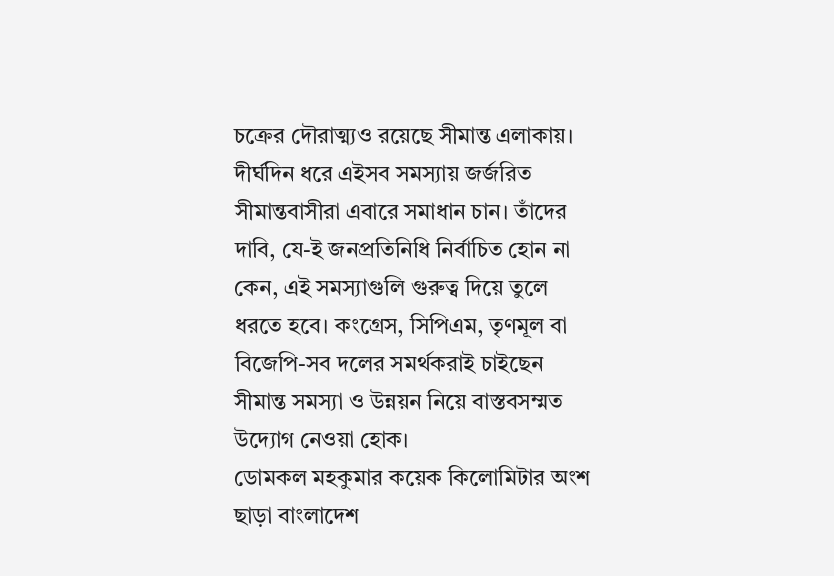চক্রের দৌরাত্ম্যও রয়েছে সীমান্ত এলাকায়। দীর্ঘদিন ধরে এইসব সমস্যায় জর্জরিত সীমান্তবাসীরা এবারে সমাধান চান। তাঁদের দাবি, যে-ই জনপ্রতিনিধি নির্বাচিত হোন না কেন, এই সমস্যাগুলি গুরুত্ব দিয়ে তুলে ধরতে হবে। কংগ্রেস, সিপিএম, তৃণমূল বা বিজেপি-সব দলের সমর্থকরাই চাইছেন সীমান্ত সমস্যা ও উন্নয়ন নিয়ে বাস্তবসম্মত উদ্যোগ নেওয়া হোক।
ডোমকল মহকুমার কয়েক কিলোমিটার অংশ ছাড়া বাংলাদেশ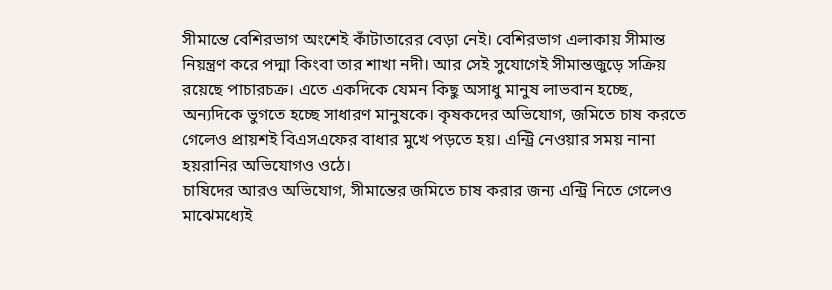সীমান্তে বেশিরভাগ অংশেই কাঁটাতারের বেড়া নেই। বেশিরভাগ এলাকায় সীমান্ত নিয়ন্ত্রণ করে পদ্মা কিংবা তার শাখা নদী। আর সেই সুযোগেই সীমান্তজুড়ে সক্রিয় রয়েছে পাচারচক্র। এতে একদিকে যেমন কিছু অসাধু মানুষ লাভবান হচ্ছে, অন্যদিকে ভুগতে হচ্ছে সাধারণ মানুষকে। কৃষকদের অভিযোগ, জমিতে চাষ করতে গেলেও প্রায়শই বিএসএফের বাধার মুখে পড়তে হয়। এন্ট্রি নেওয়ার সময় নানা হয়রানির অভিযোগও ওঠে।
চাষিদের আরও অভিযোগ, সীমান্তের জমিতে চাষ করার জন্য এন্ট্রি নিতে গেলেও মাঝেমধ্যেই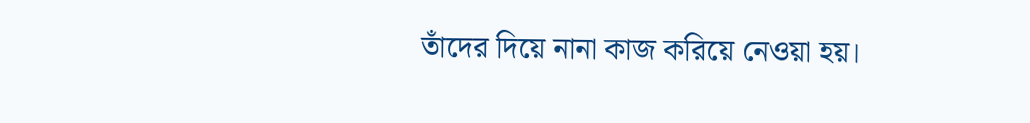তাঁদের দিয়ে নানা কাজ করিয়ে নেওয়া হয়।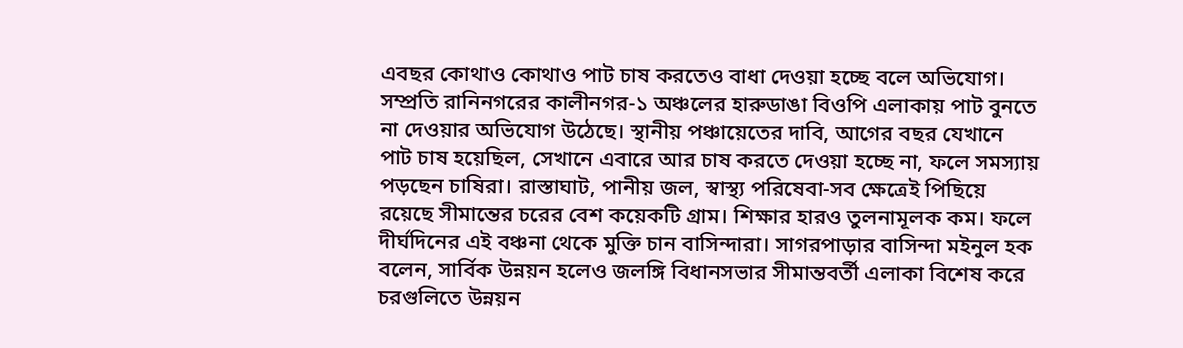এবছর কোথাও কোথাও পাট চাষ করতেও বাধা দেওয়া হচ্ছে বলে অভিযোগ। সম্প্রতি রানিনগরের কালীনগর-১ অঞ্চলের হারুডাঙা বিওপি এলাকায় পাট বুনতে না দেওয়ার অভিযোগ উঠেছে। স্থানীয় পঞ্চায়েতের দাবি, আগের বছর যেখানে পাট চাষ হয়েছিল, সেখানে এবারে আর চাষ করতে দেওয়া হচ্ছে না, ফলে সমস্যায় পড়ছেন চাষিরা। রাস্তাঘাট, পানীয় জল, স্বাস্থ্য পরিষেবা-সব ক্ষেত্রেই পিছিয়ে রয়েছে সীমান্তের চরের বেশ কয়েকটি গ্রাম। শিক্ষার হারও তুলনামূলক কম। ফলে দীর্ঘদিনের এই বঞ্চনা থেকে মুক্তি চান বাসিন্দারা। সাগরপাড়ার বাসিন্দা মইনুল হক বলেন, সার্বিক উন্নয়ন হলেও জলঙ্গি বিধানসভার সীমান্তবর্তী এলাকা বিশেষ করে চরগুলিতে উন্নয়ন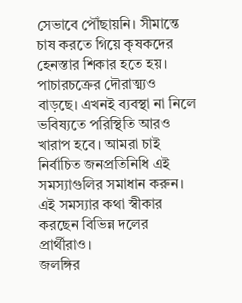সেভাবে পৌঁছায়নি। সীমান্তে চাষ করতে গিয়ে কৃষকদের হেনস্তার শিকার হতে হয়। পাচারচক্রের দৌরাত্ম্যও বাড়ছে। এখনই ব্যবস্থা না নিলে ভবিষ্যতে পরিস্থিতি আরও খারাপ হবে। আমরা চাই নির্বাচিত জনপ্রতিনিধি এই সমস্যাগুলির সমাধান করুন।
এই সমস্যার কথা স্বীকার করছেন বিভিন্ন দলের প্রার্থীরাও।
জলঙ্গির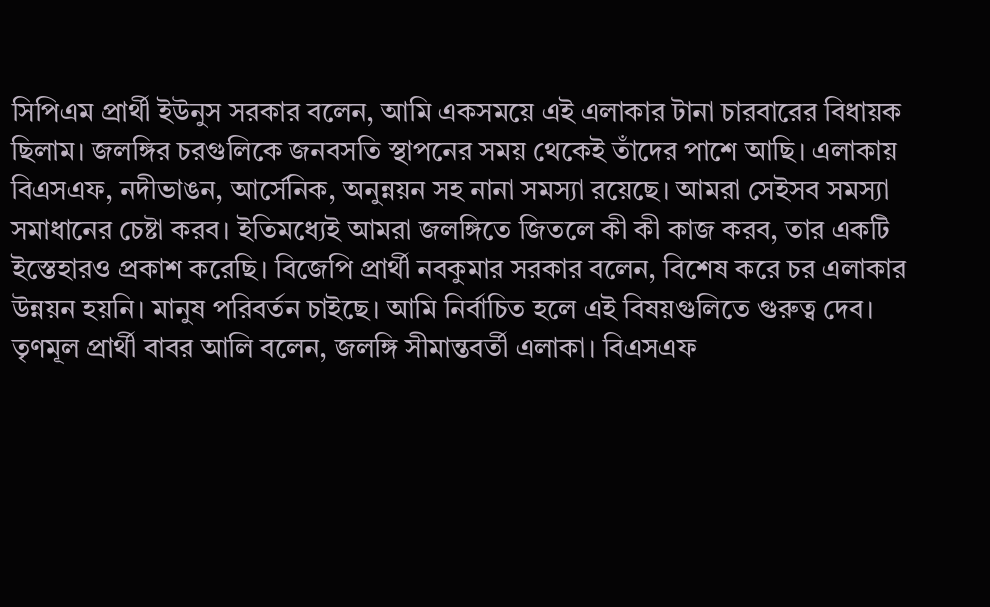সিপিএম প্রার্থী ইউনুস সরকার বলেন, আমি একসময়ে এই এলাকার টানা চারবারের বিধায়ক ছিলাম। জলঙ্গির চরগুলিকে জনবসতি স্থাপনের সময় থেকেই তাঁদের পাশে আছি। এলাকায় বিএসএফ, নদীভাঙন, আর্সেনিক, অনুন্নয়ন সহ নানা সমস্যা রয়েছে। আমরা সেইসব সমস্যা সমাধানের চেষ্টা করব। ইতিমধ্যেই আমরা জলঙ্গিতে জিতলে কী কী কাজ করব, তার একটি ইস্তেহারও প্রকাশ করেছি। বিজেপি প্রার্থী নবকুমার সরকার বলেন, বিশেষ করে চর এলাকার উন্নয়ন হয়নি। মানুষ পরিবর্তন চাইছে। আমি নির্বাচিত হলে এই বিষয়গুলিতে গুরুত্ব দেব।
তৃণমূল প্রার্থী বাবর আলি বলেন, জলঙ্গি সীমান্তবর্তী এলাকা। বিএসএফ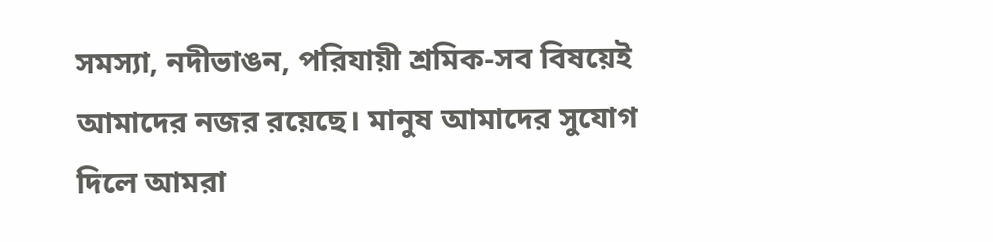সমস্যা, নদীভাঙন, পরিযায়ী শ্রমিক-সব বিষয়েই আমাদের নজর রয়েছে। মানুষ আমাদের সুযোগ দিলে আমরা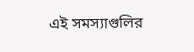এই সমস্যাগুলির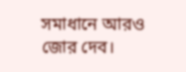সমাধানে আরও জোর দেব।